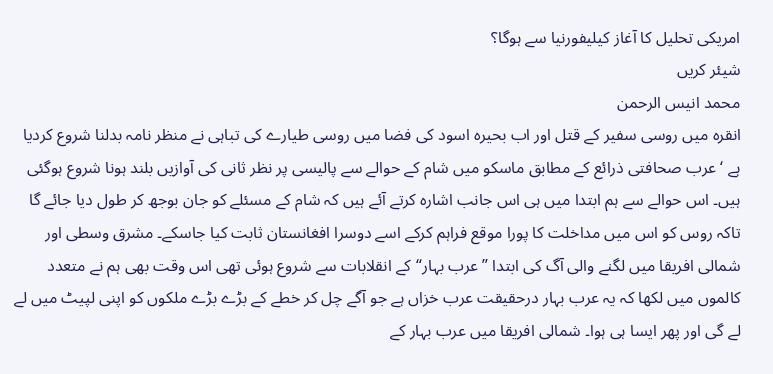امریکی تحلیل کا آغاز کیلیفورنیا سے ہوگا؟
شیئر کریں
محمد انیس الرحمن
انقرہ میں روسی سفیر کے قتل اور اب بحیرہ اسود کی فضا میں روسی طیارے کی تباہی نے منظر نامہ بدلنا شروع کردیا ہے ‘عرب صحافتی ذرائع کے مطابق ماسکو میں شام کے حوالے سے پالیسی پر نظر ثانی کی آوازیں بلند ہونا شروع ہوگئی ہیں۔ اس حوالے سے ہم ابتدا میں ہی اس جانب اشارہ کرتے آئے ہیں کہ شام کے مسئلے کو جان بوجھ کر طول دیا جائے گا تاکہ روس کو اس میں مداخلت کا پورا موقع فراہم کرکے اسے دوسرا افغانستان ثابت کیا جاسکے۔ مشرق وسطی اور شمالی افریقا میں لگنے والی آگ کی ابتدا ”عرب بہار“کے انقلابات سے شروع ہوئی تھی اس وقت بھی ہم نے متعدد کالموں میں لکھا کہ یہ عرب بہار درحقیقت عرب خزاں ہے جو آگے چل کر خطے کے بڑے بڑے ملکوں کو اپنی لپیٹ میں لے لے گی اور پھر ایسا ہی ہوا۔ شمالی افریقا میں عرب بہار کے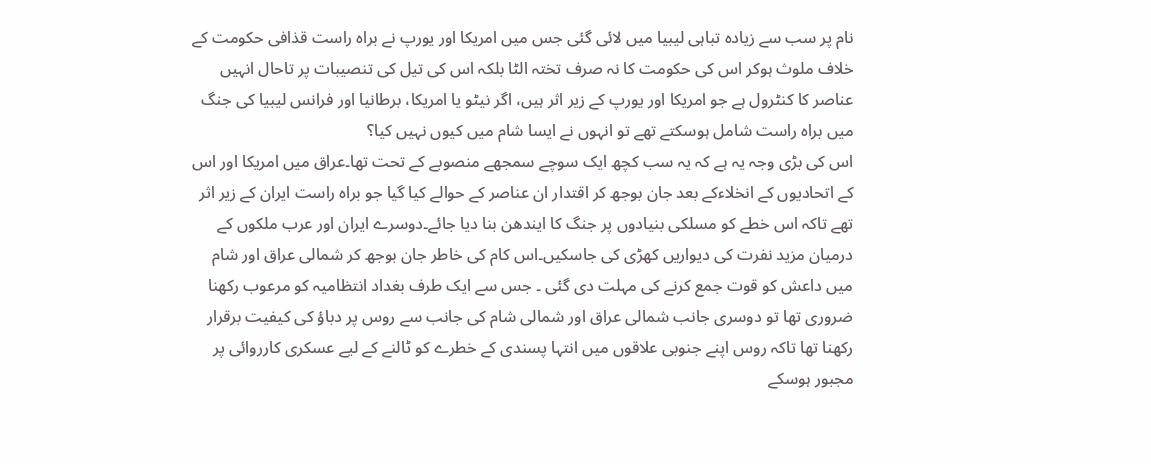نام پر سب سے زیادہ تباہی لیبیا میں لائی گئی جس میں امریکا اور یورپ نے براہ راست قذافی حکومت کے خلاف ملوث ہوکر اس کی حکومت کا نہ صرف تختہ الٹا بلکہ اس کی تیل کی تنصیبات پر تاحال انہیں عناصر کا کنٹرول ہے جو امریکا اور یورپ کے زیر اثر ہیں، اگر نیٹو یا امریکا، برطانیا اور فرانس لیبیا کی جنگ میں براہ راست شامل ہوسکتے تھے تو انہوں نے ایسا شام میں کیوں نہیں کیا؟
اس کی بڑی وجہ یہ ہے کہ یہ سب کچھ ایک سوچے سمجھے منصوبے کے تحت تھا۔عراق میں امریکا اور اس کے اتحادیوں کے انخلاءکے بعد جان بوجھ کر اقتدار ان عناصر کے حوالے کیا گیا جو براہ راست ایران کے زیر اثر تھے تاکہ اس خطے کو مسلکی بنیادوں پر جنگ کا ایندھن بنا دیا جائے۔دوسرے ایران اور عرب ملکوں کے درمیان مزید نفرت کی دیواریں کھڑی کی جاسکیں۔اس کام کی خاطر جان بوجھ کر شمالی عراق اور شام میں داعش کو قوت جمع کرنے کی مہلت دی گئی ۔ جس سے ایک طرف بغداد انتظامیہ کو مرعوب رکھنا ضروری تھا تو دوسری جانب شمالی عراق اور شمالی شام کی جانب سے روس پر دباؤ کی کیفیت برقرار رکھنا تھا تاکہ روس اپنے جنوبی علاقوں میں انتہا پسندی کے خطرے کو ٹالنے کے لیے عسکری کارروائی پر مجبور ہوسکے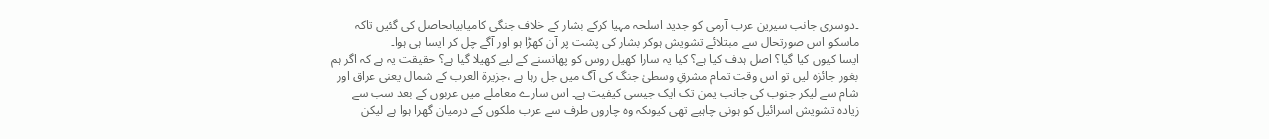۔دوسری جانب سیرین عرب آرمی کو جدید اسلحہ مہیا کرکے بشار کے خلاف جنگی کامیابیاںحاصل کی گئیں تاکہ ماسکو اس صورتحال سے مبتلائے تشویش ہوکر بشار کی پشت پر آن کھڑا ہو اور آگے چل کر ایسا ہی ہوا۔
ایسا کیوں کیا گیا؟ اصل ہدف کیا ہے؟ کیا یہ سارا کھیل روس کو پھانسنے کے لیے کھیلا گیا ہے؟ حقیقت یہ ہے کہ اگر ہم بغور جائزہ لیں تو اس وقت تمام مشرقِ وسطیٰ جنگ کی آگ میں جل رہا ہے ،جزیرة العرب کے شمال یعنی عراق اور شام سے لیکر جنوب کی جانب یمن تک ایک جیسی کیفیت ہے۔ اس سارے معاملے میں عربوں کے بعد سب سے زیادہ تشویش اسرائیل کو ہونی چاہیے تھی کیوںکہ وہ چاروں طرف سے عرب ملکوں کے درمیان گھرا ہوا ہے لیکن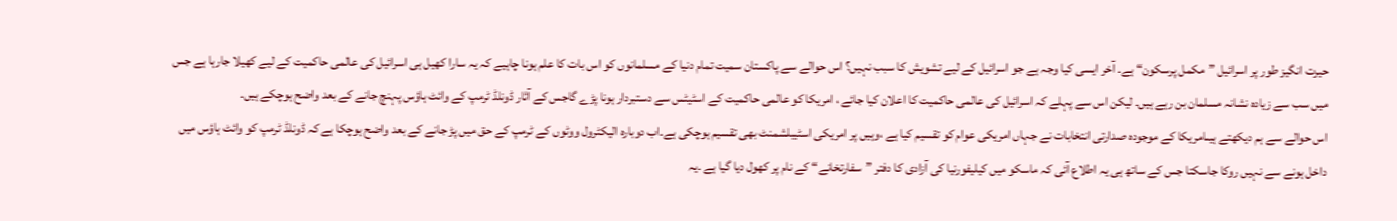حیرت انگیز طور پر اسرائیل ”مکمل پرسکون“ ہے۔ آخر ایسی کیا وجہ ہے جو اسرائیل کے لیے تشویش کا سبب نہیں؟ اس حوالے سے پاکستان سمیت تمام دنیا کے مسلمانوں کو اس بات کا علم ہونا چاہیے کہ یہ سارا کھیل ہی اسرائیل کی عالمی حاکمیت کے لیے کھیلا جارہا ہے جس میں سب سے زیادہ نشانہ مسلمان بن رہے ہیں۔ لیکن اس سے پہلے کہ اسرائیل کی عالمی حاکمیت کا اعلان کیا جائے ، امریکا کو عالمی حاکمیت کے اسٹیٹس سے دستبردار ہونا پڑے گاجس کے آثار ڈونلڈ ٹرمپ کے وائٹ ہاؤس پہنچ جانے کے بعد واضح ہوچکے ہیں۔
اس حوالے سے ہم دیکھتے ہیںامریکا کے موجودہ صدارتی انتخابات نے جہاں امریکی عوام کو تقسیم کیا ہے ،وہیں پر امریکی اسٹیبلشمنٹ بھی تقسیم ہوچکی ہے۔اب دوبارہ الیکٹرول ووٹوں کے ٹرمپ کے حق میں پڑ جانے کے بعد واضح ہوچکا ہے کہ ڈونلڈ ٹرمپ کو وائٹ ہاؤس میں داخل ہونے سے نہیں روکا جاسکتا جس کے ساتھ ہی یہ اطلاع آئی کہ ماسکو میں کیلیفورنیا کی آزادی کا دفتر ”سفارتخانے“ کے نام پر کھول دیا گیا ہے ۔یہ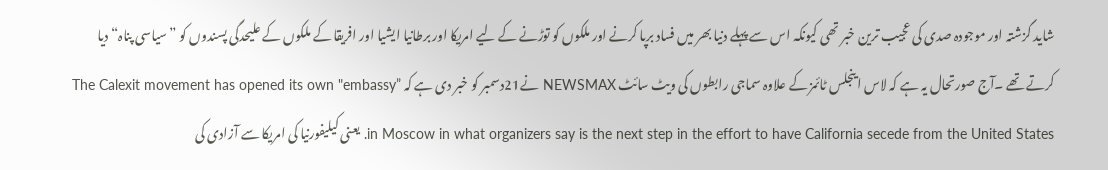شاید گزشتہ اور موجودہ صدی کی عجیب ترین خبر تھی کیونکہ اس سے پہلے دنیا بھر میں فساد برپا کرنے اور ملکوں کو توڑنے کے لیے امریکا اور برطانیا ایشیا اور افریقا کے ملکوں کے علیحدگی پسندوں کو ”سیاسی پناہ“ دیا کرتے تھے ۔آج صورتحال یہ ہے کہ لاس اینجلس ٹائمز کے علاوہ سماجی رابطوں کی ویٹ سائٹ NEWSMAX نے21دسمبر کو خبر دی ہے کہ The Calexit movement has opened its own "embassy” in Moscow in what organizers say is the next step in the effort to have California secede from the United States. یعنی کیلیفورنیا کی امریکا سے آزادی کی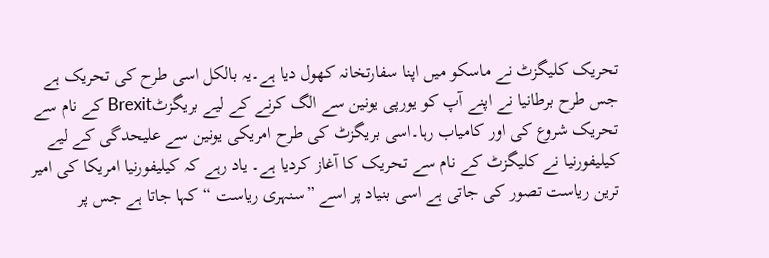تحریک کلیگزٹ نے ماسکو میں اپنا سفارتخانہ کھول دیا ہے۔یہ بالکل اسی طرح کی تحریک ہے جس طرح برطانیا نے اپنے آپ کو یورپی یونین سے الگ کرنے کے لیے بریگزٹBrexit کے نام سے تحریک شروع کی اور کامیاب رہا۔اسی بریگزٹ کی طرح امریکی یونین سے علیحدگی کے لیے کیلیفورنیا نے کلیگزٹ کے نام سے تحریک کا آغاز کردیا ہے۔ یاد رہے کہ کیلیفورنیا امریکا کی امیر ترین ریاست تصور کی جاتی ہے اسی بنیاد پر اسے ”سنہری ریاست “کہا جاتا ہے جس پر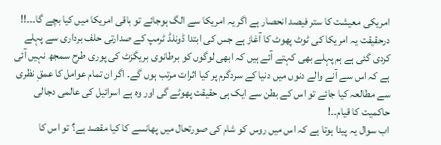امریکی معیشت کا ستر فیصد انحصار ہے اگر یہ امریکا سے الگ ہوجائے تو باقی امریکا میں کیا بچے گا۔۔۔!! درحقیقت یہ امریکا کی ٹوٹ پھوٹ کا آغاز ہے جس کی ابتدا ڈونلڈ ٹرمپ کے صدارتی حلف برداری سے پہلے کردی گئی ہے ہم پہلے بھی کہتے آئے ہیں کہ ابھی لوگوں کو برطانوی بریگزٹ کی پوری طرح سمجھ نہیں آئی ہے کہ اس سے آنے والے دنوں میں دنیا کے سردگرم پر کیا اثرات مرتب ہوں گے۔ اگر ان تمام عوامل کا عمقِ نظری سے مطالعہ کیا جائے تو اس کے بطن سے ایک ہی حقیقت پھوٹے گی اور وہ ہے اسرائیل کی عالمی دجالی حاکمیت کا قیام۔۔!
اب سوال یہ پیدا ہوتا ہے کہ اس میں روس کو شام کی صورتحال میں پھانسے کا کیا مقصد ہے؟ تو اس کا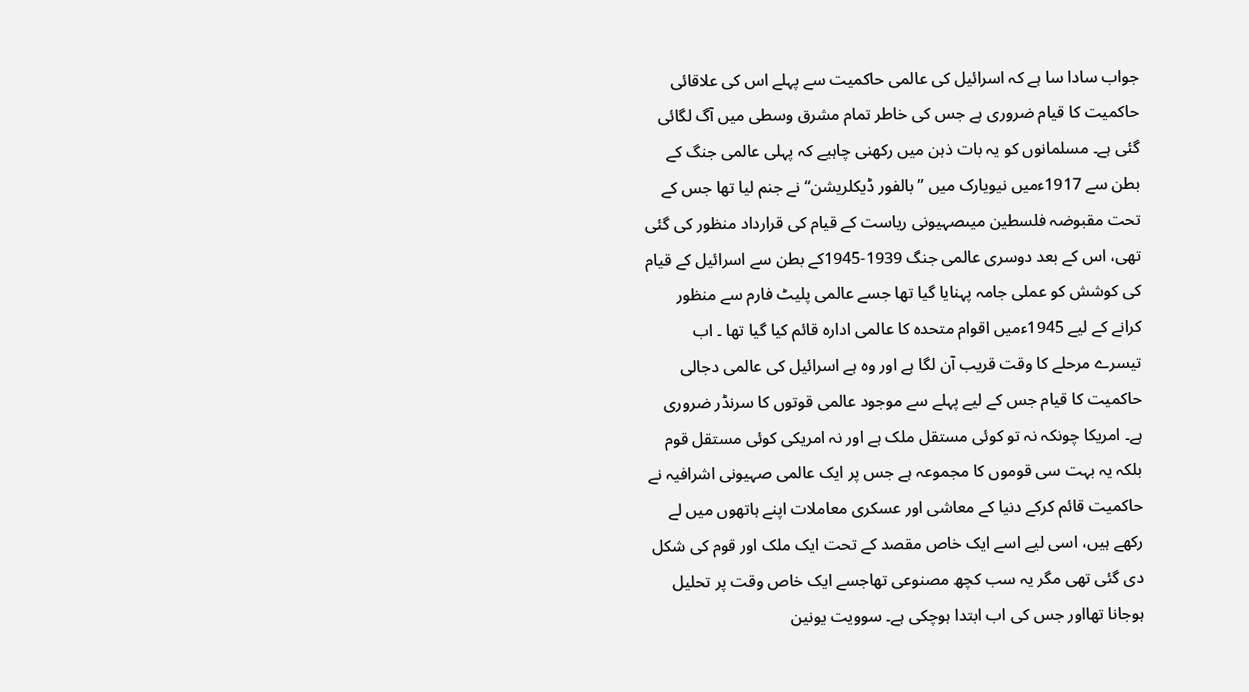جواب سادا سا ہے کہ اسرائیل کی عالمی حاکمیت سے پہلے اس کی علاقائی حاکمیت کا قیام ضروری ہے جس کی خاطر تمام مشرق وسطی میں آگ لگائی گئی ہے۔ مسلمانوں کو یہ بات ذہن میں رکھنی چاہیے کہ پہلی عالمی جنگ کے بطن سے 1917ءمیں نیویارک میں ”بالفور ڈیکلریشن“ نے جنم لیا تھا جس کے تحت مقبوضہ فلسطین میںصہیونی ریاست کے قیام کی قرارداد منظور کی گئی تھی، اس کے بعد دوسری عالمی جنگ 1939-1945کے بطن سے اسرائیل کے قیام کی کوشش کو عملی جامہ پہنایا گیا تھا جسے عالمی پلیٹ فارم سے منظور کرانے کے لیے 1945ءمیں اقوام متحدہ کا عالمی ادارہ قائم کیا گیا تھا ۔ اب تیسرے مرحلے کا وقت قریب آن لگا ہے اور وہ ہے اسرائیل کی عالمی دجالی حاکمیت کا قیام جس کے لیے پہلے سے موجود عالمی قوتوں کا سرنڈر ضروری ہے۔ امریکا چونکہ نہ تو کوئی مستقل ملک ہے اور نہ امریکی کوئی مستقل قوم بلکہ یہ بہت سی قوموں کا مجموعہ ہے جس پر ایک عالمی صہیونی اشرافیہ نے حاکمیت قائم کرکے دنیا کے معاشی اور عسکری معاملات اپنے ہاتھوں میں لے رکھے ہیں، اسی لیے اسے ایک خاص مقصد کے تحت ایک ملک اور قوم کی شکل دی گئی تھی مگر یہ سب کچھ مصنوعی تھاجسے ایک خاص وقت پر تحلیل ہوجانا تھااور جس کی اب ابتدا ہوچکی ہے۔ سوویت یونین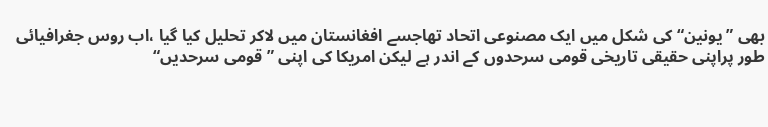بھی ”یونین“ کی شکل میں ایک مصنوعی اتحاد تھاجسے افغانستان میں لاکر تحلیل کیا گیا ،اب روس جغرافیائی طور پراپنی حقیقی تاریخی قومی سرحدوں کے اندر ہے لیکن امریکا کی اپنی ”قومی سرحدیں“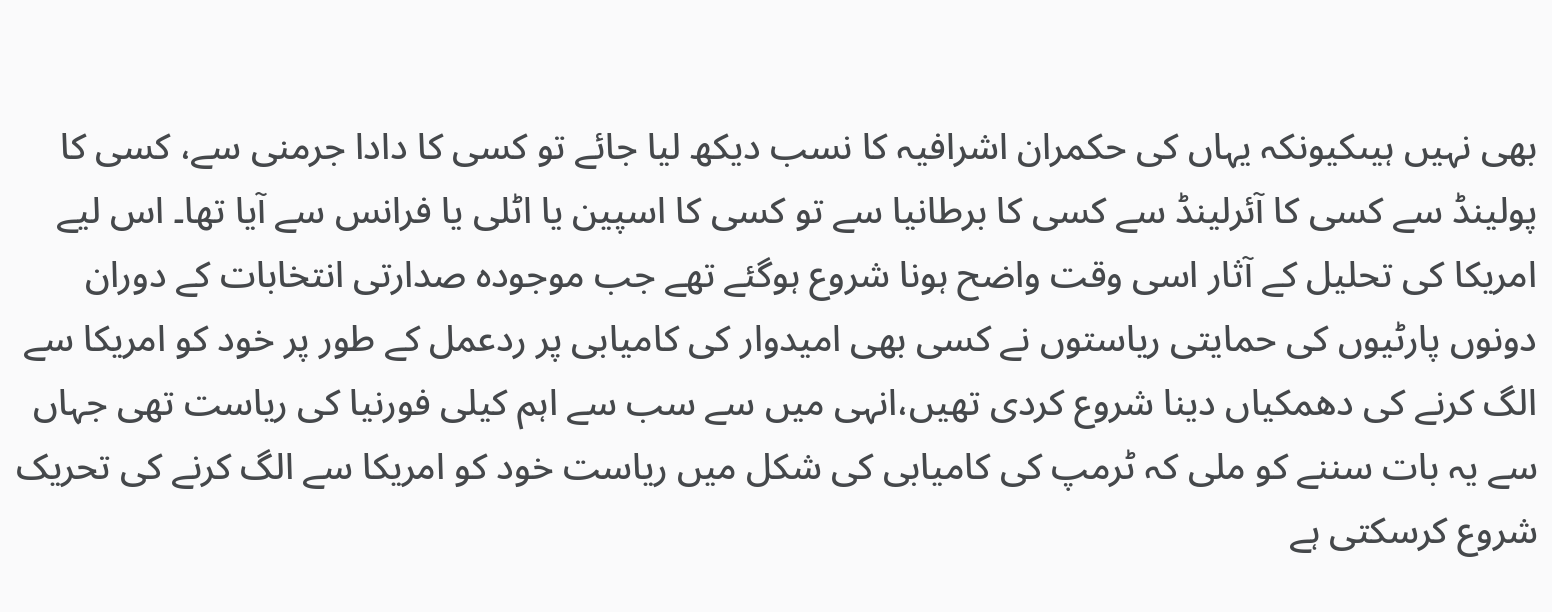بھی نہیں ہیںکیونکہ یہاں کی حکمران اشرافیہ کا نسب دیکھ لیا جائے تو کسی کا دادا جرمنی سے، کسی کا پولینڈ سے کسی کا آئرلینڈ سے کسی کا برطانیا سے تو کسی کا اسپین یا اٹلی یا فرانس سے آیا تھا۔ اس لیے امریکا کی تحلیل کے آثار اسی وقت واضح ہونا شروع ہوگئے تھے جب موجودہ صدارتی انتخابات کے دوران دونوں پارٹیوں کی حمایتی ریاستوں نے کسی بھی امیدوار کی کامیابی پر ردعمل کے طور پر خود کو امریکا سے الگ کرنے کی دھمکیاں دینا شروع کردی تھیں،انہی میں سے سب سے اہم کیلی فورنیا کی ریاست تھی جہاں سے یہ بات سننے کو ملی کہ ٹرمپ کی کامیابی کی شکل میں ریاست خود کو امریکا سے الگ کرنے کی تحریک شروع کرسکتی ہے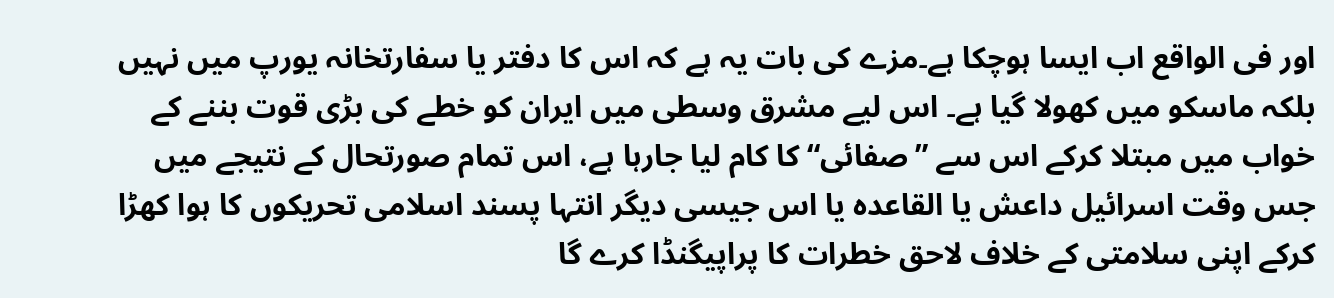اور فی الواقع اب ایسا ہوچکا ہے۔مزے کی بات یہ ہے کہ اس کا دفتر یا سفارتخانہ یورپ میں نہیں بلکہ ماسکو میں کھولا گیا ہے۔ اس لیے مشرق وسطی میں ایران کو خطے کی بڑی قوت بننے کے خواب میں مبتلا کرکے اس سے ”صفائی“ کا کام لیا جارہا ہے، اس تمام صورتحال کے نتیجے میں جس وقت اسرائیل داعش یا القاعدہ یا اس جیسی دیگر انتہا پسند اسلامی تحریکوں کا ہوا کھڑا کرکے اپنی سلامتی کے خلاف لاحق خطرات کا پراپیگنڈا کرے گا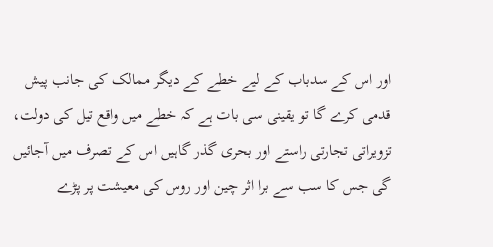اور اس کے سدباب کے لیے خطے کے دیگر ممالک کی جانب پیش قدمی کرے گا تو یقینی سی بات ہے کہ خطے میں واقع تیل کی دولت، تزویراتی تجارتی راستے اور بحری گذر گاہیں اس کے تصرف میں آجائیں گی جس کا سب سے برا اثر چین اور روس کی معیشت پر پڑے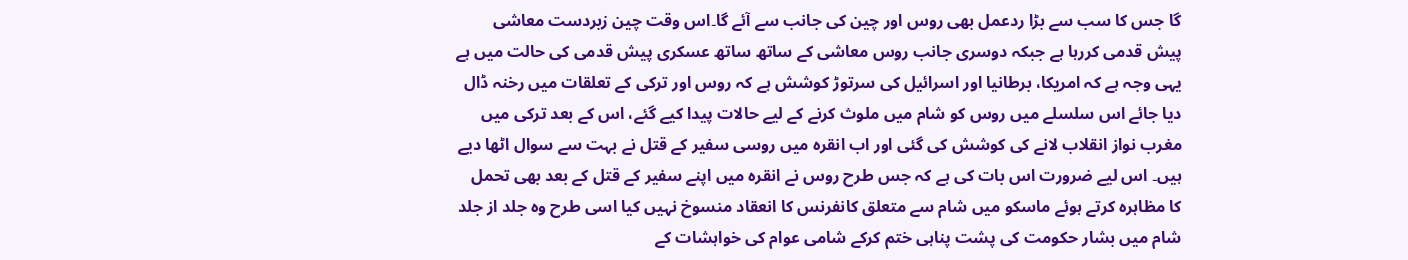گا جس کا سب سے بڑا ردعمل بھی روس اور چین کی جانب سے آئے گا۔اس وقت چین زبردست معاشی پیش قدمی کررہا ہے جبکہ دوسری جانب روس معاشی کے ساتھ ساتھ عسکری پیش قدمی کی حالت میں ہے یہی وجہ ہے کہ امریکا، برطانیا اور اسرائیل کی سرتوڑ کوشش ہے کہ روس اور ترکی کے تعلقات میں رخنہ ڈال دیا جائے اس سلسلے میں روس کو شام میں ملوث کرنے کے لیے حالات پیدا کیے گئے، اس کے بعد ترکی میں مغرب نواز انقلاب لانے کی کوشش کی گئی اور اب انقرہ میں روسی سفیر کے قتل نے بہت سے سوال اٹھا دیے ہیں۔ اس لیے ضرورت اس بات کی ہے کہ جس طرح روس نے انقرہ میں اپنے سفیر کے قتل کے بعد بھی تحمل کا مظاہرہ کرتے ہوئے ماسکو میں شام سے متعلق کانفرنس کا انعقاد منسوخ نہیں کیا اسی طرح وہ جلد از جلد شام میں بشار حکومت کی پشت پناہی ختم کرکے شامی عوام کی خواہشات کے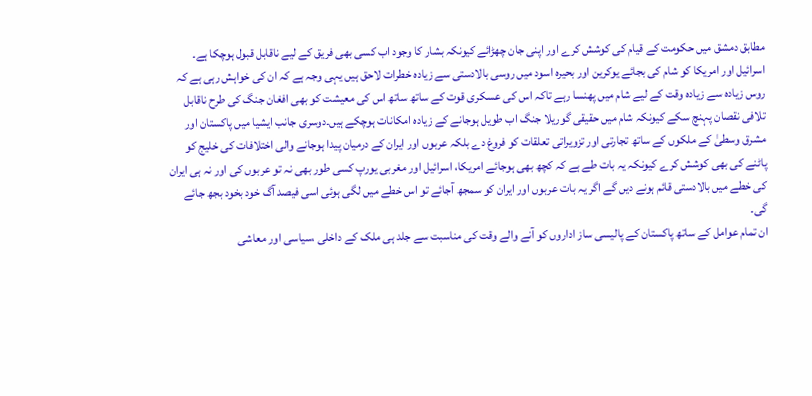مطابق دمشق میں حکومت کے قیام کی کوشش کرے اور اپنی جان چھڑائے کیونکہ بشار کا وجود اب کسی بھی فریق کے لیے ناقابل قبول ہوچکا ہے۔ اسرائیل اور امریکا کو شام کی بجائے یوکرین اور بحیرہ اسود میں روسی بالادستی سے زیادہ خطرات لاحق ہیں یہی وجہ ہے کہ ان کی خواہش رہی ہے کہ روس زیادہ سے زیادہ وقت کے لیے شام میں پھنسا رہے تاکہ اس کی عسکری قوت کے ساتھ ساتھ اس کی معیشت کو بھی افغان جنگ کی طرح ناقابل تلافی نقصان پہنچ سکے کیونکہ شام میں حقیقی گوریلا جنگ اب طویل ہوجانے کے زیادہ امکانات ہوچکے ہیں۔دوسری جانب ایشیا میں پاکستان اور مشرق وسطیٰ کے ملکوں کے ساتھ تجارتی اور تزویراتی تعلقات کو فروغ دے بلکہ عربوں اور ایران کے درمیان پیدا ہوجانے والی اختلافات کی خلیج کو پاٹنے کی بھی کوشش کرے کیونکہ یہ بات طے ہے کہ کچھ بھی ہوجائے امریکا، اسرائیل اور مغربی یورپ کسی طور بھی نہ تو عربوں کی اور نہ ہی ایران کی خطے میں بالادستی قائم ہونے دیں گے اگر یہ بات عربوں اور ایران کو سمجھ آجائے تو اس خطے میں لگی ہوئی اسی فیصد آگ خود بخود بجھ جائے گی۔
ان تمام عوامل کے ساتھ پاکستان کے پالیسی ساز اداروں کو آنے والے وقت کی مناسبت سے جلد ہی ملک کے داخلی ،سیاسی اور معاشی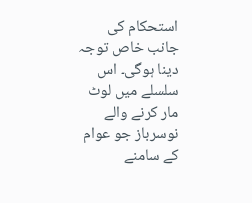استحکام کی جانب خاص توجہ دینا ہوگی۔ اس سلسلے میں لوٹ مار کرنے والے نوسرباز جو عوام کے سامنے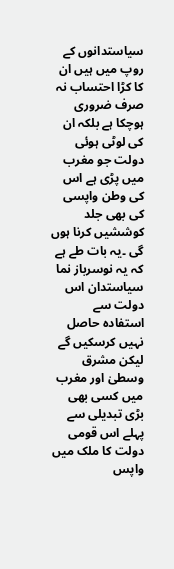سیاستدانوں کے روپ میں ہیں ان کا کڑا احتساب نہ صرف ضروری ہوچکا ہے بلکہ ان کی لوٹی ہوئی دولت جو مغرب میں پڑی ہے اس کی وطن واپسی کی بھی جلد کوششیں کرنا ہوں گی ۔یہ بات طے ہے کہ یہ نوسرباز نما سیاستدان اس دولت سے استفادہ حاصل نہیں کرسکیں گے لیکن مشرق وسطیٰ اور مغرب میں کسی بھی بڑی تبدیلی سے پہلے اس قومی دولت کا ملک میں واپس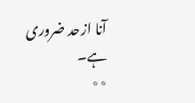آنا ازحد ضروری ہے۔
٭٭